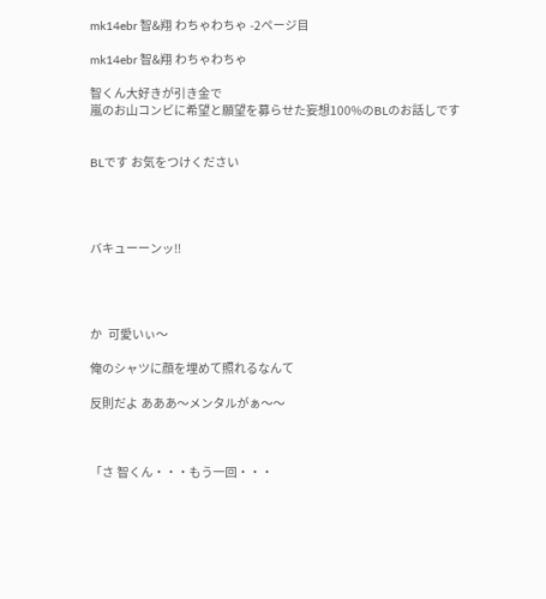mk14ebr 智&翔 わちゃわちゃ -2ページ目

mk14ebr 智&翔 わちゃわちゃ

智くん大好きが引き金で
嵐のお山コンビに希望と願望を募らせた妄想100%のBLのお話しです


BLです お気をつけください




バキューーンッ‼




か  可愛いぃ〜

俺のシャツに顔を埋めて照れるなんて

反則だよ あああ〜メンタルがぁ〜〜



「さ 智くん・・・もう一回・・・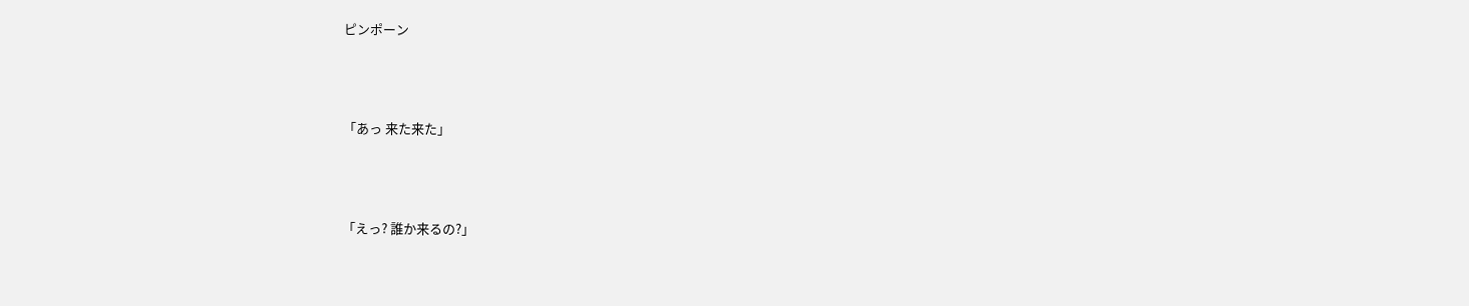ピンポーン




「あっ 来た来た」




「えっ? 誰か来るの?」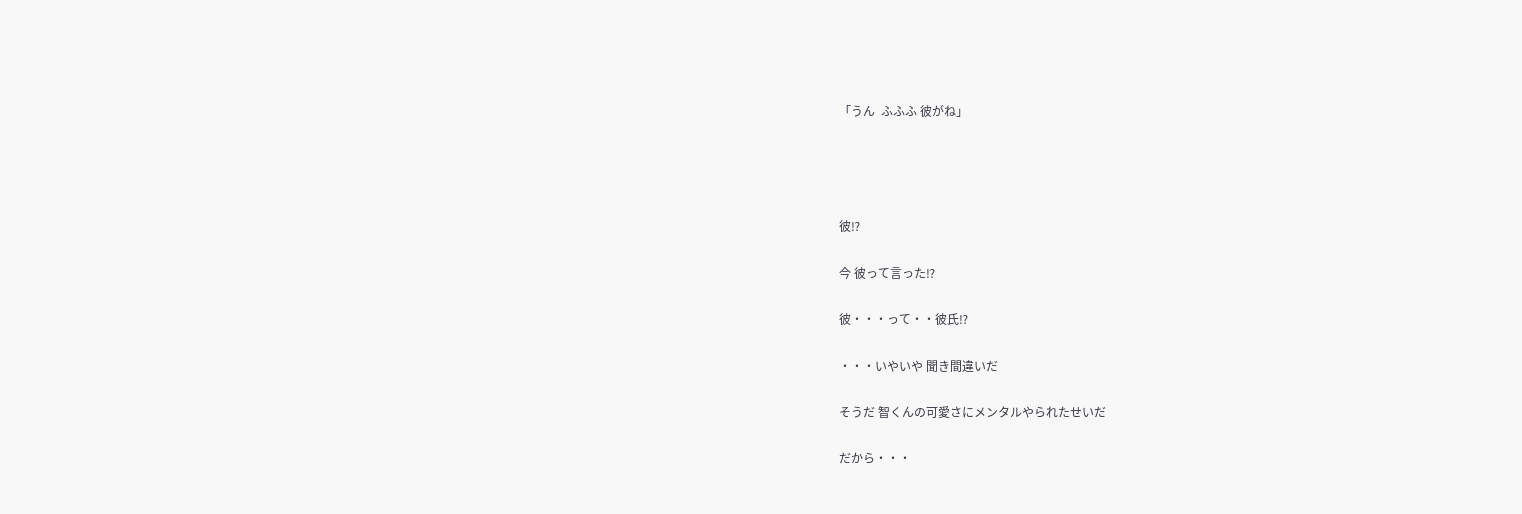「うん  ふふふ 彼がね」




彼⁉

今 彼って言った⁉

彼・・・って・・彼氏⁉

・・・いやいや 聞き間違いだ

そうだ 智くんの可愛さにメンタルやられたせいだ

だから・・・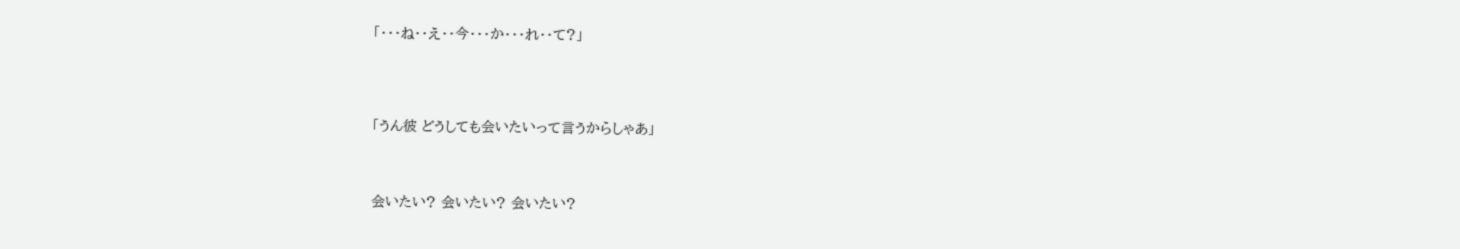「・・・ね・・え・・今・・・か・・・れ・・て?」




「うん彼 どうしても会いたいって言うからしゃあ」



会いたい? 会いたい? 会いたい?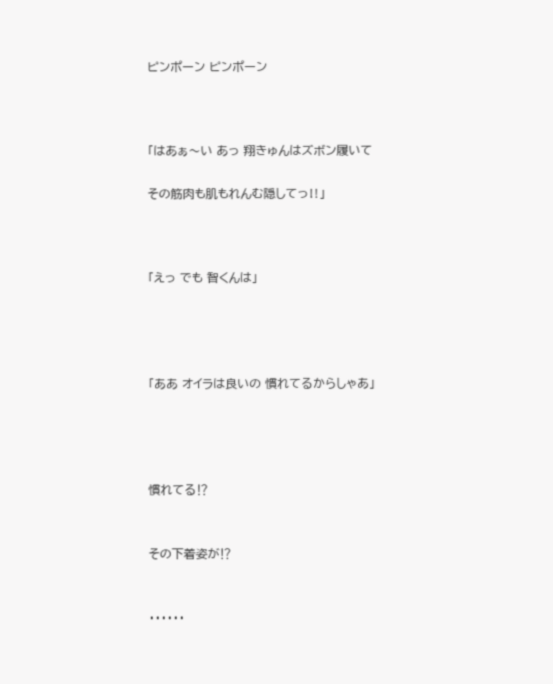ピンポーン ピンポーン



「はあぁ〜い あっ 翔きゅんはズボン履いて

その筋肉も肌もれんむ隠してっ‼」



「えっ でも 智くんは」




「ああ オイラは良いの 慣れてるからしゃあ」




慣れてる⁉


その下着姿が⁉


・・・・・・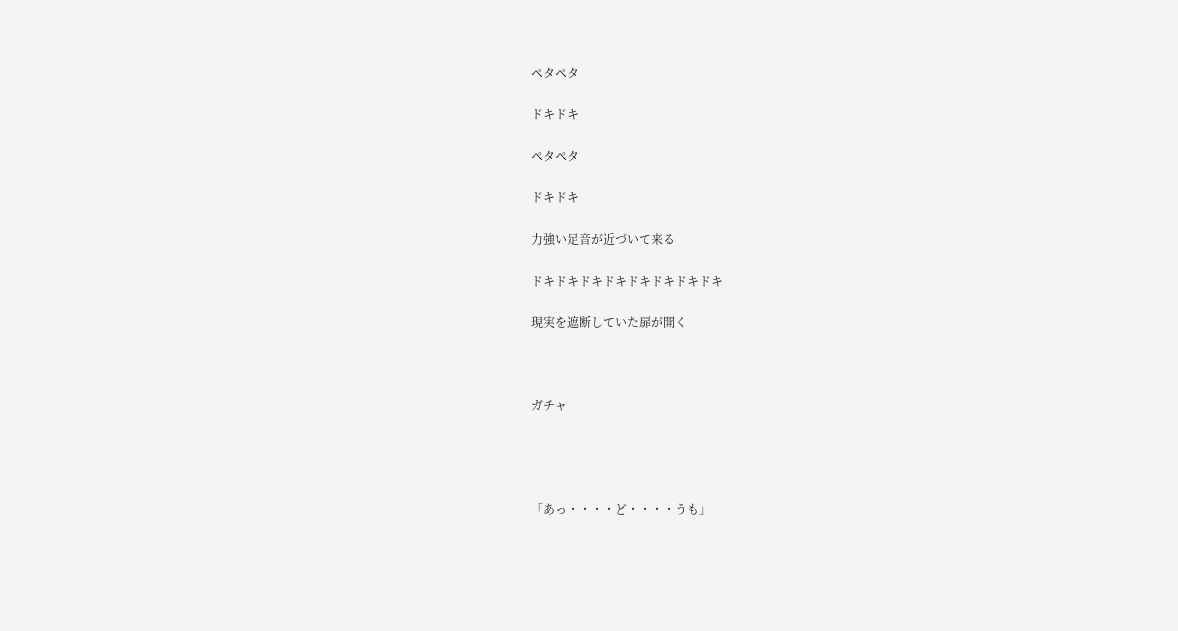ペタペタ

ドキドキ

ペタペタ

ドキドキ

力強い足音が近づいて来る

ドキドキドキドキドキドキドキドキ

現実を遮断していた扉が開く



ガチャ




「あっ・・・・ど・・・・うも」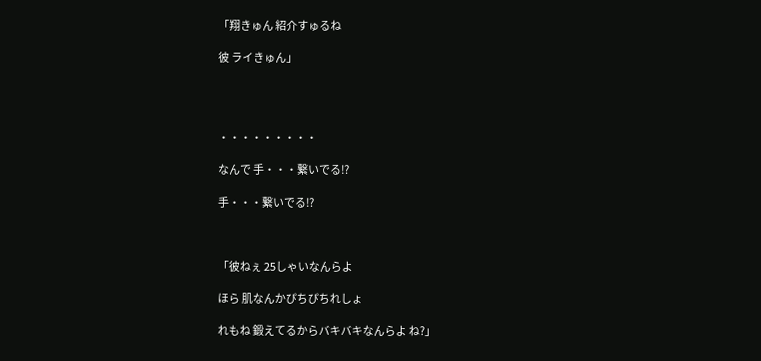「翔きゅん 紹介すゅるね

彼 ライきゅん」




・・・・・・・・・

なんで 手・・・繋いでる⁉

手・・・繋いでる⁉



「彼ねぇ 25しゃいなんらよ

ほら 肌なんかぴちぴちれしょ

れもね 鍛えてるからバキバキなんらよ ね?」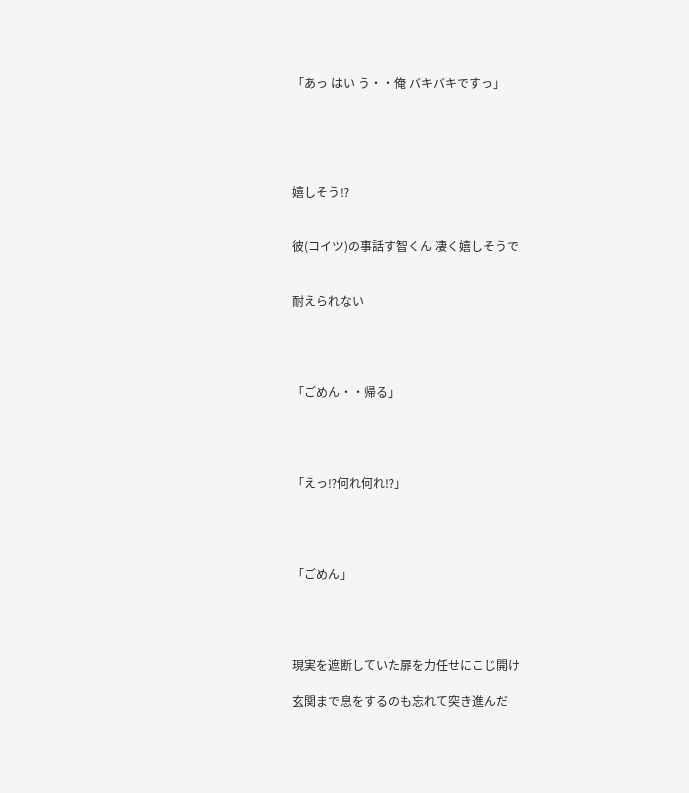「あっ はい う・・俺 バキバキですっ」





嬉しそう⁉


彼(コイツ)の事話す智くん 凄く嬉しそうで


耐えられない




「ごめん・・帰る」




「えっ⁉何れ何れ⁉」




「ごめん」




現実を遮断していた扉を力任せにこじ開け

玄関まで息をするのも忘れて突き進んだ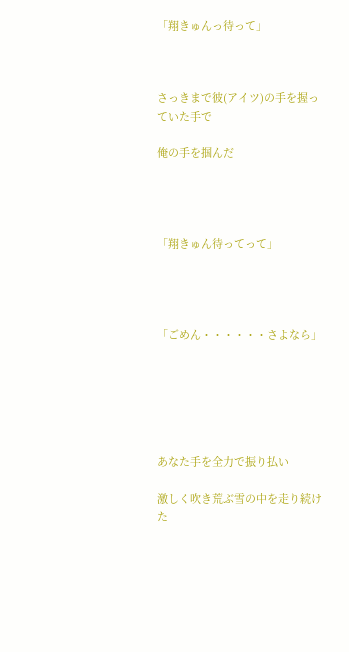「翔きゅんっ待って」



さっきまで彼(アイツ)の手を握っていた手で

俺の手を掴んだ




「翔きゅん待ってって」




「ごめん・・・・・・さよなら」






あなた手を全力で振り払い

激しく吹き荒ぶ雪の中を走り続けた